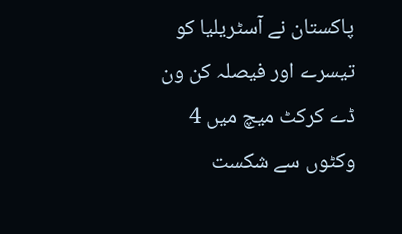پاکستان نے آسٹریلیا کو تیسرے اور فیصلہ کن ون ڈے کرکٹ میچ میں 4 وکٹوں سے شکست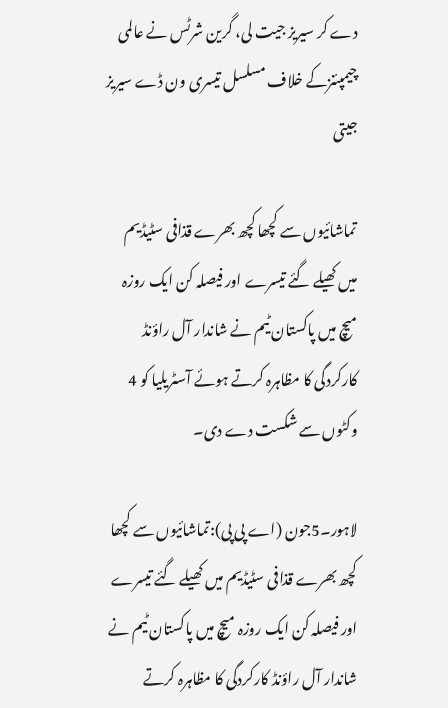دے کر سیریز جیت لی، گرین شرٹس نے عالمی چیمپئنزکے خلاف مسلسل تیسری ون ڈے سیریز جیتی

تماشائیوں سے کچھا کچھ بھرے قذافی سٹیڈیم میں کھیلے گئے تیسرے اور فیصلہ کن ایک روزہ میچ میں پاکستان ٹیم نے شاندار آل راؤنڈ کارکردگی کا مظاہرہ کرتے ہوئے آسٹریلیا کو 4 وکٹوں سے شکست دے دی۔

لاہور۔5جون (اے پی پی):تماشائیوں سے کچھا کچھ بھرے قذافی سٹیڈیم میں کھیلے گئے تیسرے اور فیصلہ کن ایک روزہ میچ میں پاکستان ٹیم نے شاندار آل راؤنڈ کارکردگی کا مظاہرہ کرتے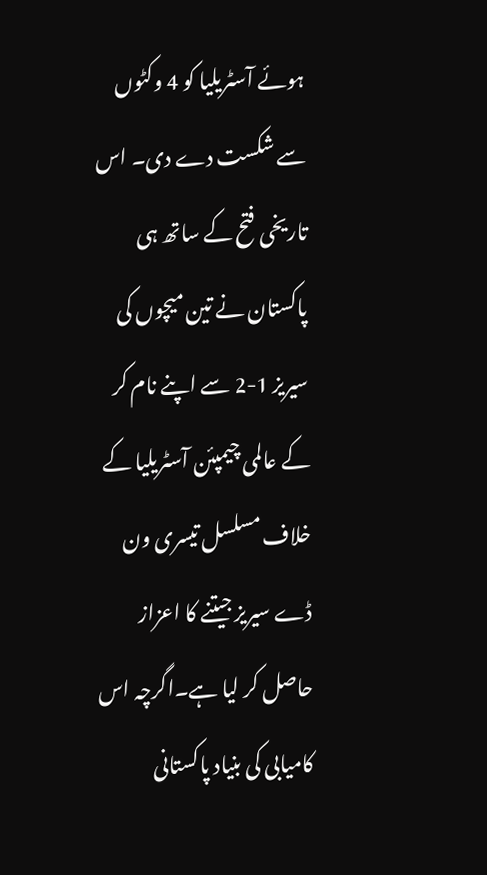ہوئے آسٹریلیا کو 4 وکٹوں سے شکست دے دی۔ اس تاریخی فتح کے ساتھ ہی پاکستان نے تین میچوں کی سیریز 1-2 سے اپنے نام کر کے عالمی چیمپئن آسٹریلیا کے خلاف مسلسل تیسری ون ڈے سیریز جیتنے کا اعزاز حاصل کر لیا ہے۔اگرچہ اس کامیابی کی بنیاد پاکستانی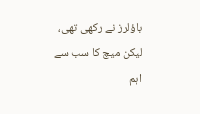باؤلرز نے رکھی تھی، لیکن میچ کا سب سے اہم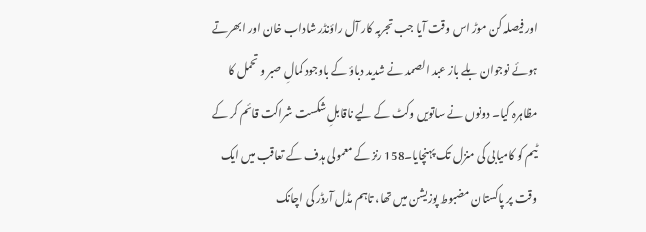اور فیصلہ کن موڑ اس وقت آیا جب تجربہ کار آل راؤنڈر شاداب خان اور ابھرتے ہوئے نوجوان بلے باز عبد الصمد نے شدید دباؤ کے باوجود کمالِ صبر و تحمل کا مظاہرہ کیا۔ دونوں نے ساتویں وکٹ کے لیے ناقابلِ شکست شراکت قائم کر کے ٹیم کو کامیابی کی منزل تک پہنچایا۔158 رنز کے معمولی ہدف کے تعاقب میں ایک وقت پر پاکستان مضبوط پوزیشن میں تھا، تاہم مڈل آرڈر کی اچانک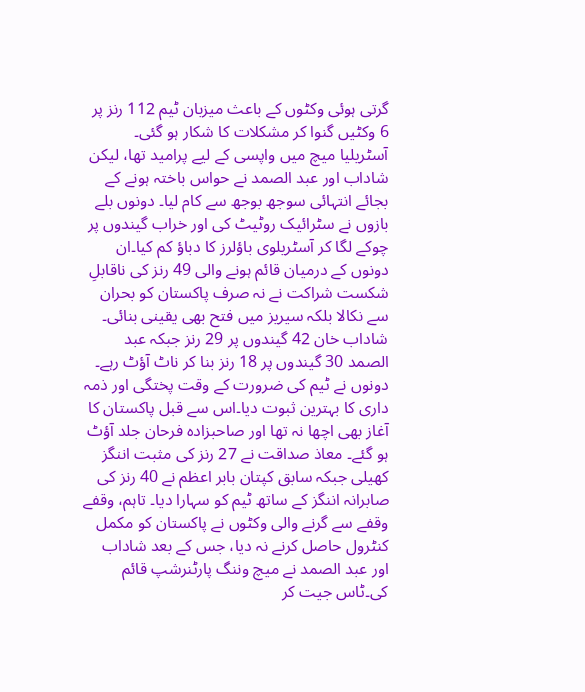گرتی ہوئی وکٹوں کے باعث میزبان ٹیم 112 رنز پر 6 وکٹیں گنوا کر مشکلات کا شکار ہو گئی۔ آسٹریلیا میچ میں واپسی کے لیے پرامید تھا، لیکن شاداب اور عبد الصمد نے حواس باختہ ہونے کے بجائے انتہائی سوجھ بوجھ سے کام لیا۔ دونوں بلے بازوں نے سٹرائیک روٹیٹ کی اور خراب گیندوں پر چوکے لگا کر آسٹریلوی باؤلرز کا دباؤ کم کیا۔ان دونوں کے درمیان قائم ہونے والی 49 رنز کی ناقابلِ شکست شراکت نے نہ صرف پاکستان کو بحران سے نکالا بلکہ سیریز میں فتح بھی یقینی بنائی۔ شاداب خان 42 گیندوں پر 29 رنز جبکہ عبد الصمد 30 گیندوں پر 18 رنز بنا کر ناٹ آؤٹ رہے۔ دونوں نے ٹیم کی ضرورت کے وقت پختگی اور ذمہ داری کا بہترین ثبوت دیا۔اس سے قبل پاکستان کا آغاز بھی اچھا نہ تھا اور صاحبزادہ فرحان جلد آؤٹ ہو گئے۔ معاذ صداقت نے 27 رنز کی مثبت اننگز کھیلی جبکہ سابق کپتان بابر اعظم نے 40 رنز کی صابرانہ اننگز کے ساتھ ٹیم کو سہارا دیا۔ تاہم، وقفے وقفے سے گرنے والی وکٹوں نے پاکستان کو مکمل کنٹرول حاصل کرنے نہ دیا، جس کے بعد شاداب اور عبد الصمد نے میچ وننگ پارٹنرشپ قائم کی۔ٹاس جیت کر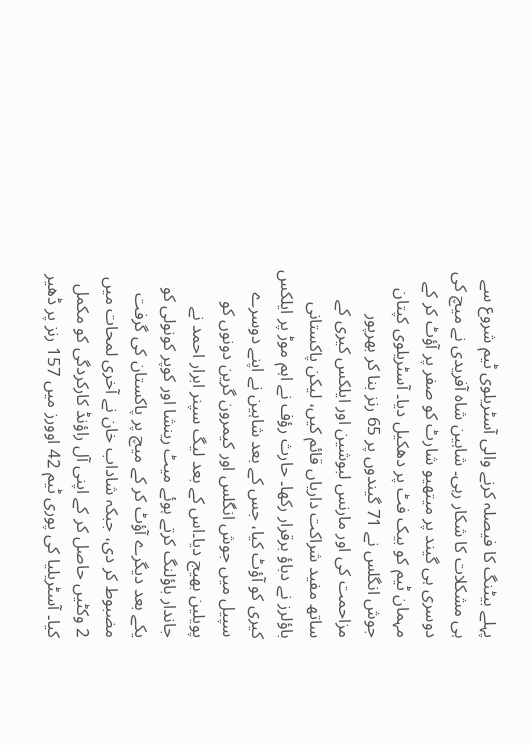پہلے بیٹنگ کا فیصلہ کرنے والی آسٹریلوی ٹیم شروع سے ہی مشکلات کا شکار رہی۔ شاہین شاہ آفریدی نے میچ کی دوسری ہی گیند پر میتھیو شارٹ کو صفر پر آؤٹ کر کے مہمان ٹیم کو بیک فٹ پر دھکیل دیا۔ آسٹریلوی کپتان جوش انگلس نے 71 گیندوں پر 65 رنز بنا کر بھرپور مزاحمت کی اور مارنس لبوشین اور ایلکس کیری کے ساتھ مفید شراکت داریاں قائم کیں، لیکن پاکستانی باؤلرز نے دباؤ برقرار رکھا۔ حارث رؤف نے اہم موڑ پر ایلکس کیری کو آؤٹ کیا، جس کے بعد شاہین نے اپنے دوسرے سپیل میں جوش انگلس اور کیمرون گرین دونوں کو پویلین بھیج دیا۔اس کے بعد لیگ سپنر ابرار احمد نے جاندار باؤلنگ کرتے ہوئے میٹ رینشا اور کوپر کونولی کو یکے بعد دیگرے آؤٹ کر کے میچ پر پاکستان کی گرفت مضبوط کر دی، جبکہ شاداب خان نے آخری لمحات میں 2 وکٹیں حاصل کر کے اپنی آل راؤنڈ کارکردگی کو مکمل کیا۔ آسٹریلیا کی پوری ٹیم 42 اوورز میں 157 رنز پر ڈھیر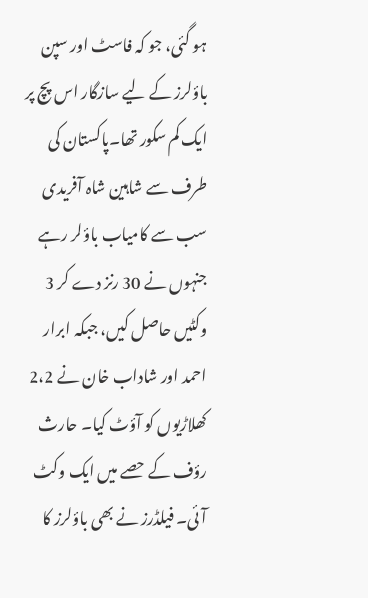ہو گئی، جو کہ فاسٹ اور سپن باؤلرز کے لیے سازگار اس پچ پر ایک کم سکور تھا۔پاکستان کی طرف سے شاہین شاہ آفریدی سب سے کامیاب باؤلر رہے جنہوں نے 30 رنز دے کر 3 وکٹیں حاصل کیں، جبکہ ابرار احمد اور شاداب خان نے 2،2 کھلاڑیوں کو آؤٹ کیا۔ حارث رؤف کے حصے میں ایک وکٹ آئی۔ فیلڈرز نے بھی باؤلرز کا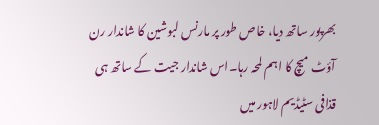بھرپور ساتھ دیا، خاص طور پر مارنس لبوشین کا شاندار رن آؤٹ میچ کا اہم لمحہ رہا۔اس شاندار جیت کے ساتھ ہی قذافی سٹیڈیم لاہور میں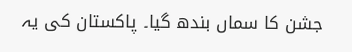جشن کا سماں بندھ گیا۔ پاکستان کی یہ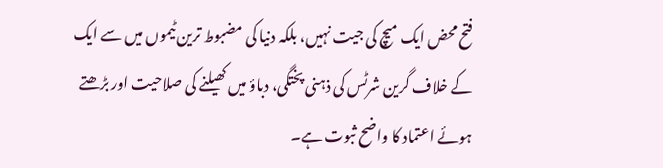فتح محض ایک میچ کی جیت نہیں، بلکہ دنیا کی مضبوط ترین ٹیموں میں سے ایک کے خلاف گرین شرٹس کی ذہنی پختگی، دباؤ میں کھیلنے کی صلاحیت اور بڑھتے ہوئے اعتماد کا واضح ثبوت ہے۔